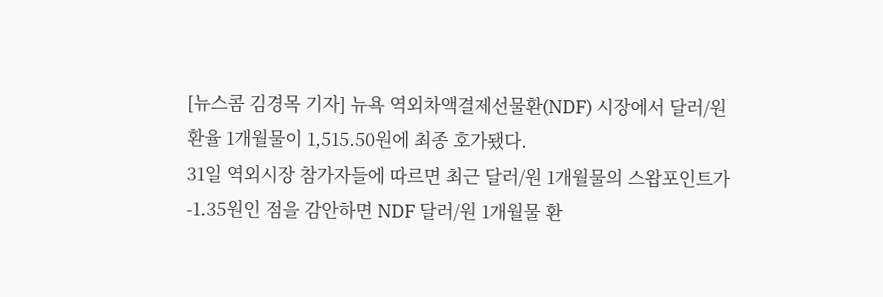[뉴스콤 김경목 기자] 뉴욕 역외차액결제선물환(NDF) 시장에서 달러/원 환율 1개월물이 1,515.50원에 최종 호가됐다.
31일 역외시장 참가자들에 따르면 최근 달러/원 1개월물의 스왑포인트가 -1.35원인 점을 감안하면 NDF 달러/원 1개월물 환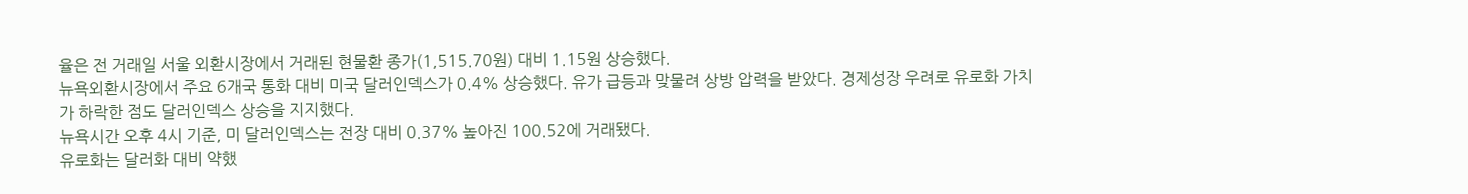율은 전 거래일 서울 외환시장에서 거래된 현물환 종가(1,515.70원) 대비 1.15원 상승했다.
뉴욕외환시장에서 주요 6개국 통화 대비 미국 달러인덱스가 0.4% 상승했다. 유가 급등과 맞물려 상방 압력을 받았다. 경제성장 우려로 유로화 가치가 하락한 점도 달러인덱스 상승을 지지했다.
뉴욕시간 오후 4시 기준, 미 달러인덱스는 전장 대비 0.37% 높아진 100.52에 거래됐다.
유로화는 달러화 대비 약했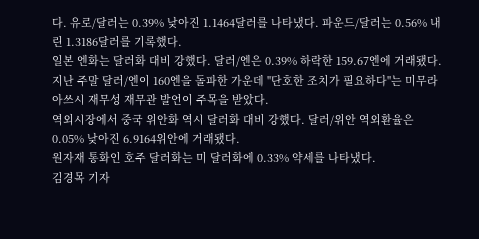다. 유로/달러는 0.39% 낮아진 1.1464달러를 나타냈다. 파운드/달러는 0.56% 내린 1.3186달러를 기록했다.
일본 엔화는 달러화 대비 강했다. 달러/엔은 0.39% 하락한 159.67엔에 거래됐다. 지난 주말 달러/엔이 160엔을 돌파한 가운데 "단호한 조치가 필요하다"는 미무라 아쓰시 재무성 재무관 발언이 주목을 받았다.
역외시장에서 중국 위안화 역시 달러화 대비 강했다. 달러/위안 역외환율은 0.05% 낮아진 6.9164위안에 거래됐다.
원자재 통화인 호주 달러화는 미 달러화에 0.33% 약세를 나타냈다.
김경목 기자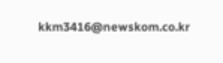kkm3416@newskom.co.kr